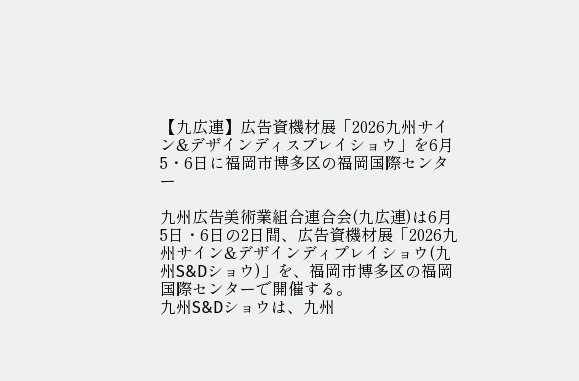【九広連】広告資機材展「2026九州サイン&デザインディスプレイショウ」を6月5・6日に福岡市博多区の福岡国際センター

九州広告美術業組合連合会(九広連)は6月5日・6日の2日間、広告資機材展「2026九州サイン&デザインディプレイショウ(九州S&Dショウ)」を、福岡市博多区の福岡国際センターで開催する。
九州S&Dショウは、九州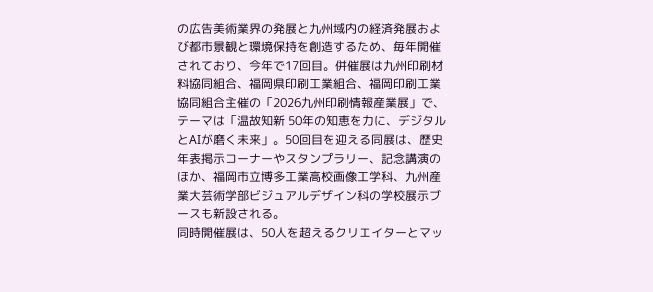の広告美術業界の発展と九州域内の経済発展および都市景観と環境保持を創造するため、毎年開催されており、今年で17回目。併催展は九州印刷材料協同組合、福岡県印刷工業組合、福岡印刷工業協同組合主催の「2026九州印刷情報産業展」で、テーマは「温故知新 50年の知恵を力に、デジタルとAIが磨く未来」。50回目を迎える同展は、歴史年表掲示コーナーやスタンプラリー、記念講演のほか、福岡市立博多工業高校画像工学科、九州産業大芸術学部ビジュアルデザイン科の学校展示ブースも新設される。
同時開催展は、50人を超えるクリエイターとマッ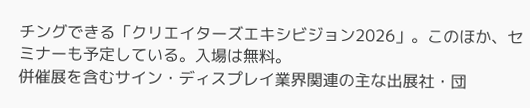チングできる「クリエイターズエキシビジョン2026」。このほか、セミナーも予定している。入場は無料。
併催展を含むサイン・ディスプレイ業界関連の主な出展社・団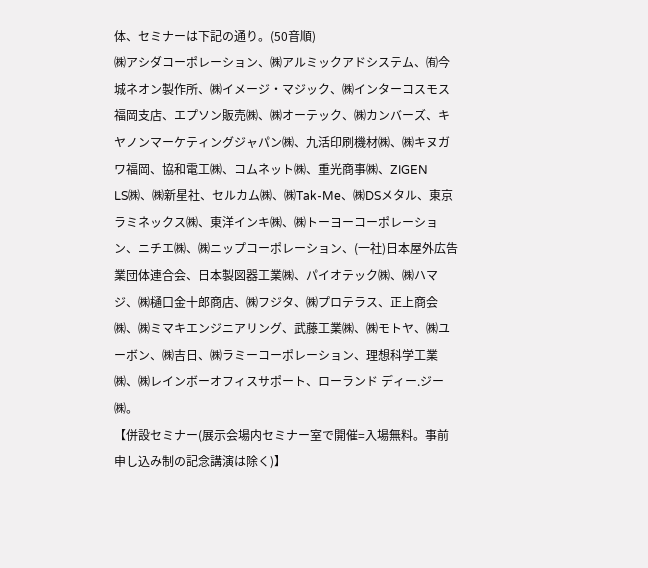体、セミナーは下記の通り。(50音順)
㈱アシダコーポレーション、㈱アルミックアドシステム、㈲今城ネオン製作所、㈱イメージ・マジック、㈱インターコスモス福岡支店、エプソン販売㈱、㈱オーテック、㈱カンバーズ、キヤノンマーケティングジャパン㈱、九活印刷機材㈱、㈱キヌガワ福岡、協和電工㈱、コムネット㈱、重光商事㈱、ZIGEN LS㈱、㈱新星社、セルカム㈱、㈱Tak-Me、㈱DSメタル、東京ラミネックス㈱、東洋インキ㈱、㈱トーヨーコーポレーション、ニチエ㈱、㈱ニップコーポレーション、(一社)日本屋外広告業団体連合会、日本製図器工業㈱、パイオテック㈱、㈱ハマジ、㈱樋口金十郎商店、㈱フジタ、㈱プロテラス、正上商会㈱、㈱ミマキエンジニアリング、武藤工業㈱、㈱モトヤ、㈱ユーボン、㈱吉日、㈱ラミーコーポレーション、理想科学工業㈱、㈱レインボーオフィスサポート、ローランド ディー.ジー㈱。
【併設セミナー(展示会場内セミナー室で開催=入場無料。事前申し込み制の記念講演は除く)】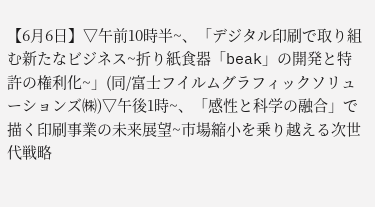【6月6日】▽午前10時半~、「デジタル印刷で取り組む新たなビジネス~折り紙食器「beak」の開発と特許の権利化~」(同/富士フイルムグラフィックソリューションズ㈱)▽午後1時~、「感性と科学の融合」で描く印刷事業の未来展望~市場縮小を乗り越える次世代戦略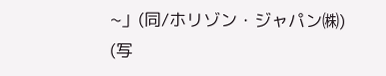~」(同/ホリゾン・ジャパン㈱)
(写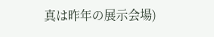真は昨年の展示会場)